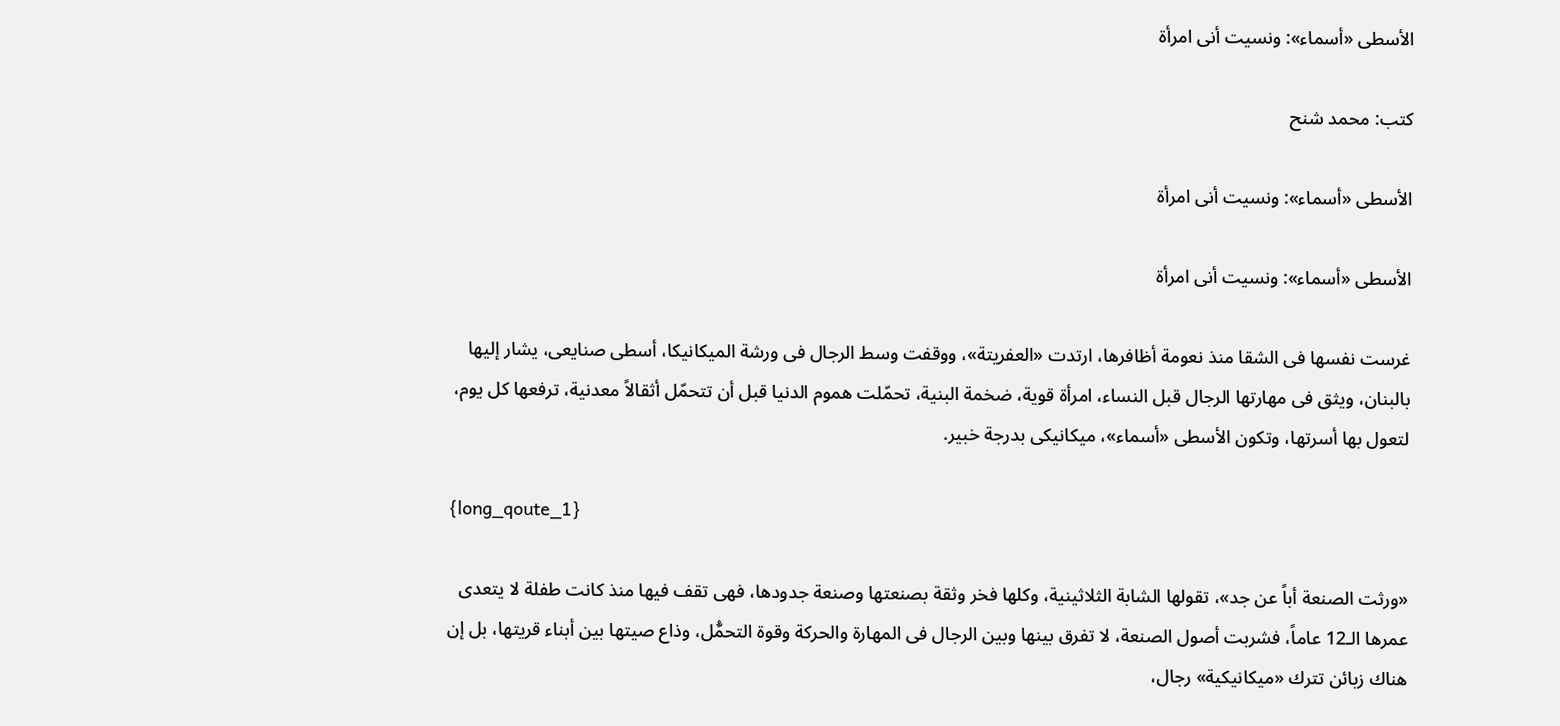الأسطى «أسماء»: ونسيت أنى امرأة

كتب: محمد شنح

الأسطى «أسماء»: ونسيت أنى امرأة

الأسطى «أسماء»: ونسيت أنى امرأة

غرست نفسها فى الشقا منذ نعومة أظافرها، ارتدت «العفريتة»، ووقفت وسط الرجال فى ورشة الميكانيكا، أسطى صنايعى، يشار إليها بالبنان، ويثق فى مهارتها الرجال قبل النساء، امرأة قوية، ضخمة البنية، تحمّلت هموم الدنيا قبل أن تتحمّل أثقالاً معدنية، ترفعها كل يوم، لتعول بها أسرتها، وتكون الأسطى «أسماء»، ميكانيكى بدرجة خبير.

{long_qoute_1}

«ورثت الصنعة أباً عن جد»، تقولها الشابة الثلاثينية، وكلها فخر وثقة بصنعتها وصنعة جدودها، فهى تقف فيها منذ كانت طفلة لا يتعدى عمرها الـ12 عاماً، فشربت أصول الصنعة، لا تفرق بينها وبين الرجال فى المهارة والحركة وقوة التحمُّل، وذاع صيتها بين أبناء قريتها، بل إن هناك زبائن تترك «ميكانيكية» رجال،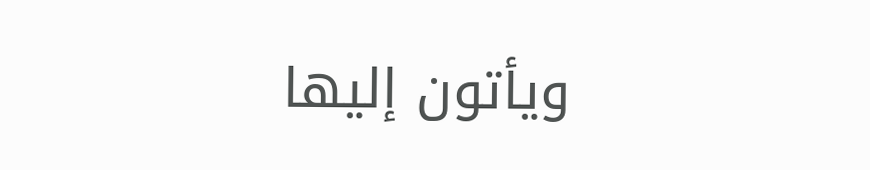ويأتون إليها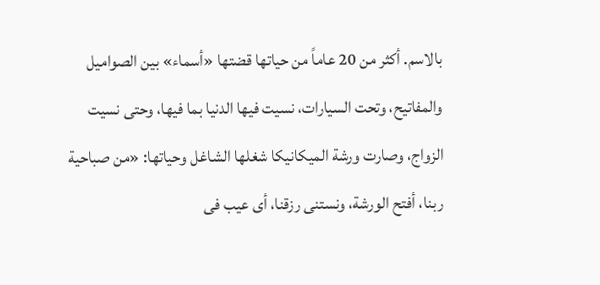بالاسم. أكثر من 20 عاماً من حياتها قضتها «أسماء» بين الصواميل والمفاتيح، وتحت السيارات، نسيت فيها الدنيا بما فيها، وحتى نسيت الزواج، وصارت ورشة الميكانيكا شغلها الشاغل وحياتها: «من صباحية ربنا، أفتح الورشة، ونستنى رزقنا، أى عيب فى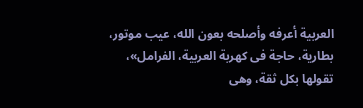العربية أعرفه وأصلحه بعون الله، عيب موتور، بطارية، حاجة فى كهربة العربية، الفرامل»، تقولها بكل ثقة، وهى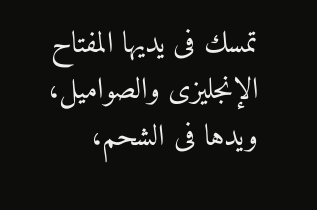تمسك فى يديها المفتاح الإنجليزى والصواميل، ويدها فى الشحم،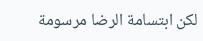لكن ابتسامة الرضا مرسومة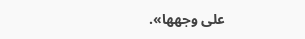على وجهها».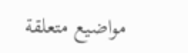مواضيع متعلقة